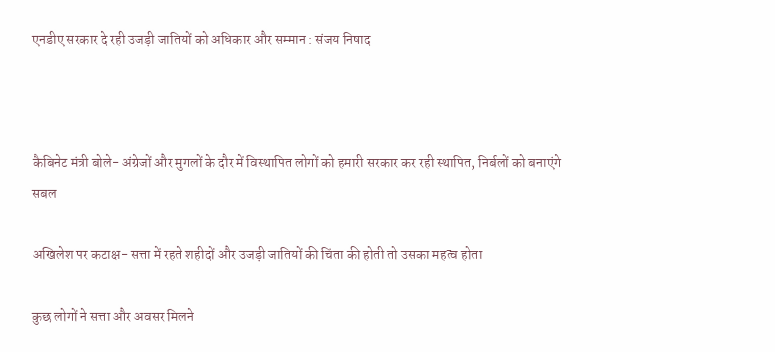एनडीए सरकार दे रही उजड़ी जातियों को अधिकार और सम्मान : संजय निषाद



कैबिनेट मंत्री बोले- अंग्रेजों और मुगलों के दौर में विस्थापित लोगों को हमारी सरकार कर रही स्थापित, निर्बलों को बनाएंगे सबल

अखिलेश पर कटाक्ष- सत्ता में रहते शहीदों और उजड़ी जातियों की चिंता की होती तो उसका महत्व होता

कुछ लोगों ने सत्ता और अवसर मिलने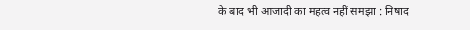के बाद भी आजादी का महत्व नहीं समझा : निषाद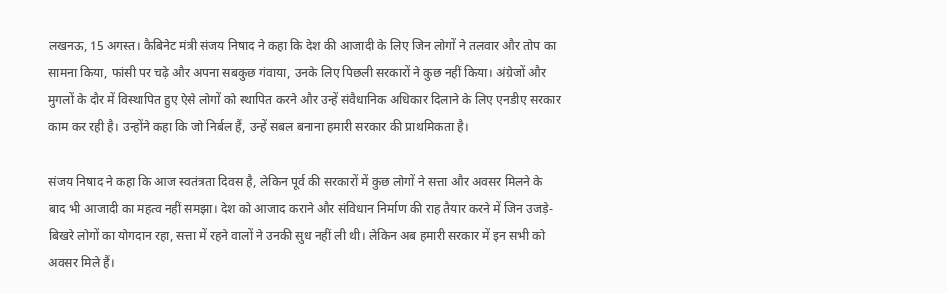लखनऊ, 15 अगस्त। कैबिनेट मंत्री संजय निषाद ने कहा कि देश की आजादी के लिए जिन लोगों ने तलवार और तोप का सामना किया, फांसी पर चढ़े और अपना सबकुछ गंवाया, उनके लिए पिछली सरकारों ने कुछ नहीं किया। अंग्रेजों और मुगलों के दौर में विस्थापित हुए ऐसे लोगों को स्थापित करने और उन्हें संवैधानिक अधिकार दिलाने के लिए एनडीए सरकार काम कर रही है। उन्होंने कहा कि जो निर्बल हैं, उन्हें सबल बनाना हमारी सरकार की प्राथमिकता है।

संजय निषाद ने कहा कि आज स्वतंत्रता दिवस है, लेकिन पूर्व की सरकारों में कुछ लोगों ने सत्ता और अवसर मिलने के बाद भी आजादी का महत्व नहीं समझा। देश को आजाद कराने और संविधान निर्माण की राह तैयार करने में जिन उजड़े-बिखरे लोगों का योगदान रहा, सत्ता में रहने वालों ने उनकी सुध नहीं ली थी। लेकिन अब हमारी सरकार में इन सभी को अवसर मिले हैं।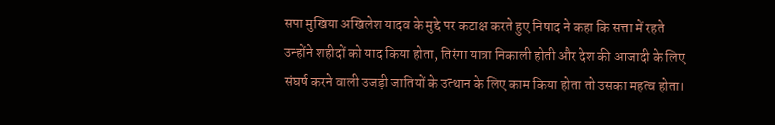सपा मुखिया अखिलेश यादव के मुद्दे पर कटाक्ष करते हुए निषाद ने कहा कि सत्ता में रहते उन्होंने शहीदों को याद किया होता, तिरंगा यात्रा निकाली होती और देश की आजादी के लिए संघर्ष करने वाली उजड़ी जातियों के उत्थान के लिए काम किया होता तो उसका महत्व होता।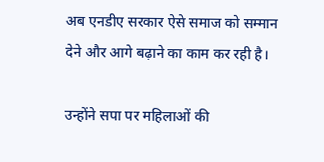अब एनडीए सरकार ऐसे समाज को सम्मान देने और आगे बढ़ाने का काम कर रही है।

उन्होंने सपा पर महिलाओं की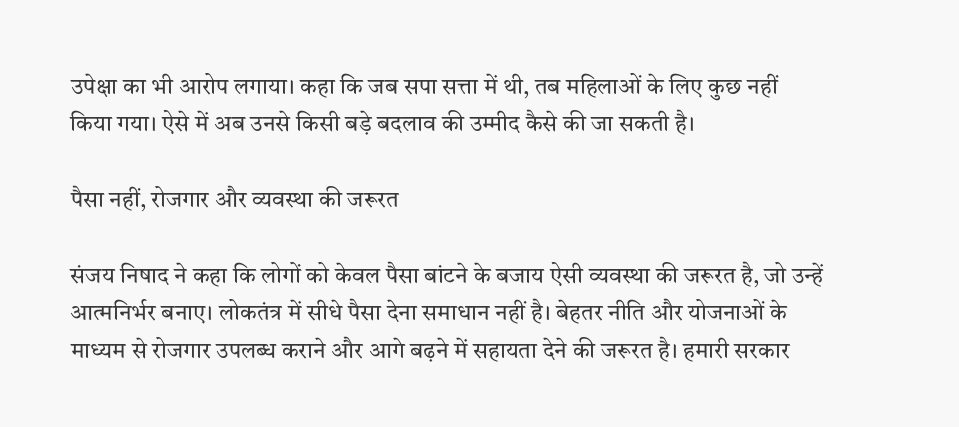उपेक्षा का भी आरोप लगाया। कहा कि जब सपा सत्ता में थी, तब महिलाओं के लिए कुछ नहीं किया गया। ऐसे में अब उनसे किसी बड़े बदलाव की उम्मीद कैसे की जा सकती है।

पैसा नहीं, रोजगार और व्यवस्था की जरूरत

संजय निषाद ने कहा कि लोगों को केवल पैसा बांटने के बजाय ऐसी व्यवस्था की जरूरत है, जो उन्हें आत्मनिर्भर बनाए। लोकतंत्र में सीधे पैसा देना समाधान नहीं है। बेहतर नीति और योजनाओं के माध्यम से रोजगार उपलब्ध कराने और आगे बढ़ने में सहायता देने की जरूरत है। हमारी सरकार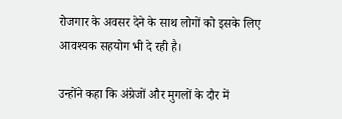रोजगार के अवसर देने के साथ लोगों को इसके लिए आवश्यक सहयोग भी दे रही है।

उन्होंने कहा कि अंग्रेजों और मुगलों के दौर में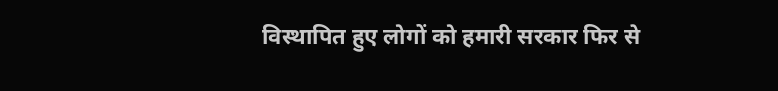विस्थापित हुए लोगों को हमारी सरकार फिर से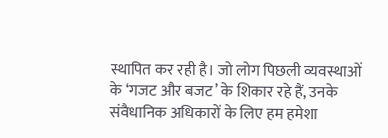स्थापित कर रही है। जो लोग पिछली व्यवस्थाओं के ‘गजट और बजट’ के शिकार रहे हैं, उनके संवैधानिक अधिकारों के लिए हम हमेशा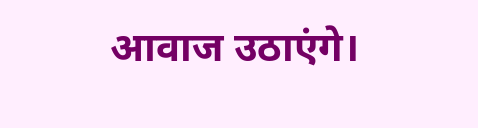आवाज उठाएंगे।